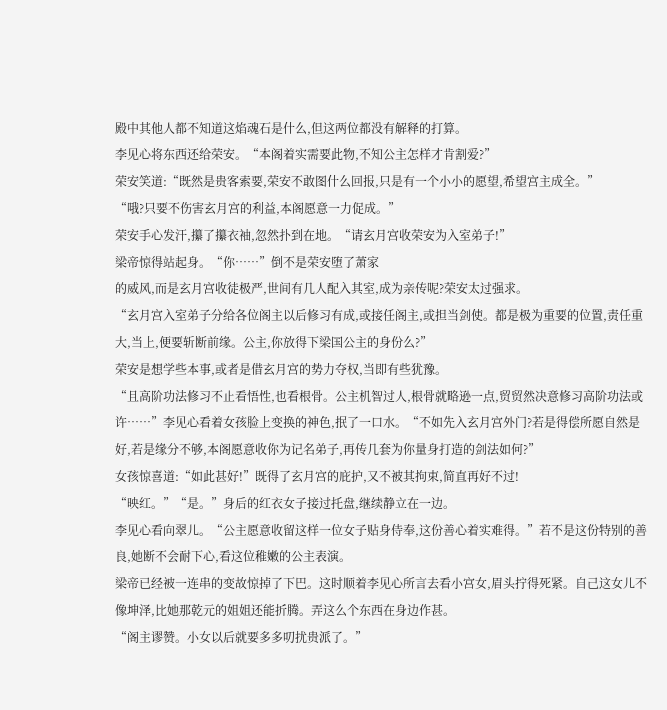殿中其他人都不知道这焰魂石是什么,但这两位都没有解释的打算。
李见心将东西还给荣安。“本阁着实需要此物,不知公主怎样才肯割爱?”
荣安笑道:“既然是贵客索要,荣安不敢图什么回报,只是有一个小小的愿望,希望宫主成全。”
“哦?只要不伤害玄月宫的利益,本阁愿意一力促成。”
荣安手心发汗,攥了攥衣袖,忽然扑到在地。“请玄月宫收荣安为入室弟子!”
梁帝惊得站起身。“你……”倒不是荣安堕了萧家
的威风,而是玄月宫收徒极严,世间有几人配入其室,成为亲传呢?荣安太过强求。
“玄月宫入室弟子分给各位阁主以后修习有成,或接任阁主,或担当剑使。都是极为重要的位置,责任重大,当上,便要斩断前缘。公主,你放得下梁国公主的身份么?”
荣安是想学些本事,或者是借玄月宫的势力夺权,当即有些犹豫。
“且高阶功法修习不止看悟性,也看根骨。公主机智过人,根骨就略逊一点,贸贸然决意修习高阶功法或许……”李见心看着女孩脸上变换的神色,抿了一口水。“不如先入玄月宫外门?若是得偿所愿自然是好,若是缘分不够,本阁愿意收你为记名弟子,再传几套为你量身打造的剑法如何?”
女孩惊喜道:“如此甚好!”既得了玄月宫的庇护,又不被其拘束,简直再好不过!
“映红。”“是。”身后的红衣女子接过托盘,继续静立在一边。
李见心看向翠儿。“公主愿意收留这样一位女子贴身侍奉,这份善心着实难得。”若不是这份特别的善良,她断不会耐下心,看这位稚嫩的公主表演。
梁帝已经被一连串的变故惊掉了下巴。这时顺着李见心所言去看小宫女,眉头拧得死紧。自己这女儿不像坤泽,比她那乾元的姐姐还能折腾。弄这么个东西在身边作甚。
“阁主谬赞。小女以后就要多多叨扰贵派了。”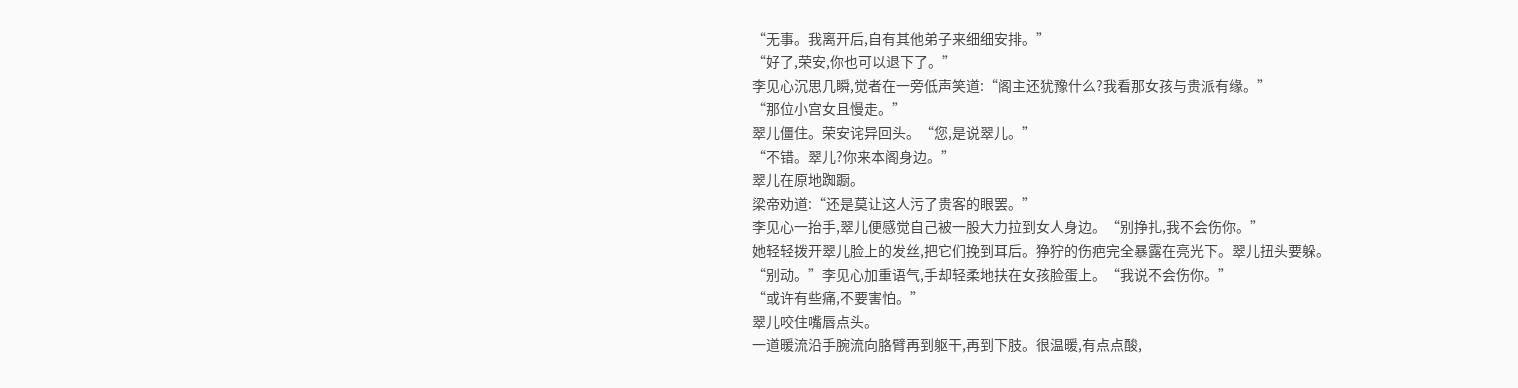“无事。我离开后,自有其他弟子来细细安排。”
“好了,荣安,你也可以退下了。”
李见心沉思几瞬,觉者在一旁低声笑道:“阁主还犹豫什么?我看那女孩与贵派有缘。”
“那位小宫女且慢走。”
翠儿僵住。荣安诧异回头。“您,是说翠儿。”
“不错。翠儿?你来本阁身边。”
翠儿在原地踟蹰。
梁帝劝道:“还是莫让这人污了贵客的眼罢。”
李见心一抬手,翠儿便感觉自己被一股大力拉到女人身边。“别挣扎,我不会伤你。”
她轻轻拨开翠儿脸上的发丝,把它们挽到耳后。狰狞的伤疤完全暴露在亮光下。翠儿扭头要躲。
“别动。”李见心加重语气,手却轻柔地扶在女孩脸蛋上。“我说不会伤你。”
“或许有些痛,不要害怕。”
翠儿咬住嘴唇点头。
一道暖流沿手腕流向胳臂再到躯干,再到下肢。很温暖,有点点酸,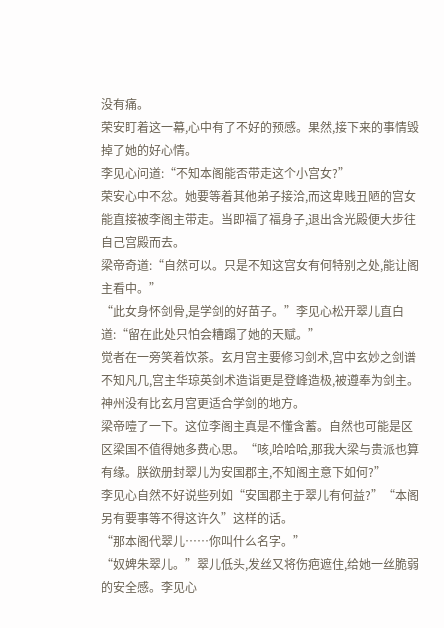没有痛。
荣安盯着这一幕,心中有了不好的预感。果然,接下来的事情毁掉了她的好心情。
李见心问道:“不知本阁能否带走这个小宫女?”
荣安心中不忿。她要等着其他弟子接洽,而这卑贱丑陋的宫女能直接被李阁主带走。当即福了福身子,退出含光殿便大步往自己宫殿而去。
梁帝奇道:“自然可以。只是不知这宫女有何特别之处,能让阁主看中。”
“此女身怀剑骨,是学剑的好苗子。”李见心松开翠儿直白道:“留在此处只怕会糟蹋了她的天赋。”
觉者在一旁笑着饮茶。玄月宫主要修习剑术,宫中玄妙之剑谱不知凡几,宫主华琼英剑术造诣更是登峰造极,被遵奉为剑主。神州没有比玄月宫更适合学剑的地方。
梁帝噎了一下。这位李阁主真是不懂含蓄。自然也可能是区区梁国不值得她多费心思。“咳,哈哈哈,那我大梁与贵派也算有缘。朕欲册封翠儿为安国郡主,不知阁主意下如何?”
李见心自然不好说些列如“安国郡主于翠儿有何益?”“本阁另有要事等不得这许久”这样的话。
“那本阁代翠儿……你叫什么名字。”
“奴婢朱翠儿。”翠儿低头,发丝又将伤疤遮住,给她一丝脆弱的安全感。李见心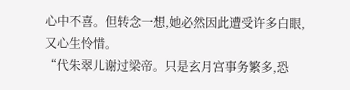心中不喜。但转念一想,她必然因此遭受许多白眼,又心生怜惜。
“代朱翠儿谢过梁帝。只是玄月宫事务繁多,恐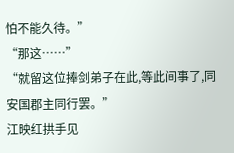怕不能久待。”
“那这……”
“就留这位捧剑弟子在此,等此间事了,同安国郡主同行罢。”
江映红拱手见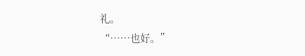礼。
“……也好。”